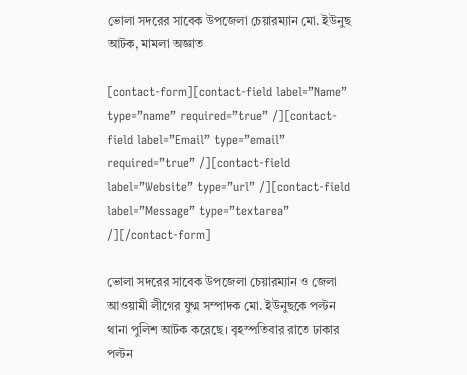ভোলা সদরের সাবেক উপজেলা চেয়ারম্যান মো. ইউনুছ আটক, মামলা অজ্ঞাত

[contact-form][contact-field label=”Name” type=”name” required=”true” /][contact-field label=”Email” type=”email” required=”true” /][contact-field label=”Website” type=”url” /][contact-field label=”Message” type=”textarea” /][/contact-form]

ভোলা সদরের সাবেক উপজেলা চেয়ারম্যান ও জেলা আওয়ামী লীগের যুগ্ম সম্পাদক মো. ইউনুছকে পল্টন থানা পুলিশ আটক করেছে। বৃহস্পতিবার রাতে ঢাকার পল্টন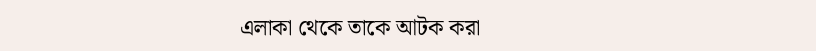এলাকা থেকে তাকে আটক করা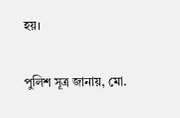হয়।

পুলিশ সূত্র জানায়, মো.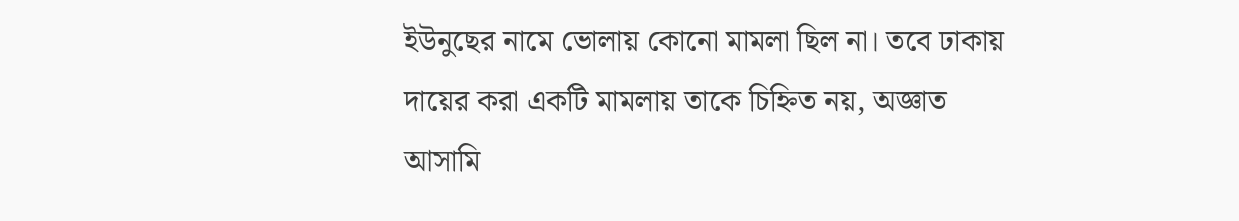ইউনুছের নামে ভোলায় কোনো মামলা ছিল না। তবে ঢাকায় দায়ের করা একটি মামলায় তাকে চিহ্নিত নয়, অজ্ঞাত আসামি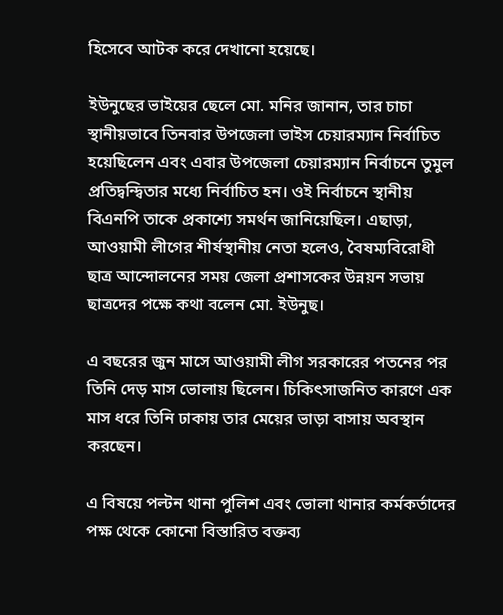হিসেবে আটক করে দেখানো হয়েছে।

ইউনুছের ভাইয়ের ছেলে মো. মনির জানান, তার চাচা স্থানীয়ভাবে তিনবার উপজেলা ভাইস চেয়ারম্যান নির্বাচিত হয়েছিলেন এবং এবার উপজেলা চেয়ারম্যান নির্বাচনে তুমুল প্রতিদ্বন্দ্বিতার মধ্যে নির্বাচিত হন। ওই নির্বাচনে স্থানীয় বিএনপি তাকে প্রকাশ্যে সমর্থন জানিয়েছিল। এছাড়া, আওয়ামী লীগের শীর্ষস্থানীয় নেতা হলেও, বৈষম্যবিরোধী ছাত্র আন্দোলনের সময় জেলা প্রশাসকের উন্নয়ন সভায় ছাত্রদের পক্ষে কথা বলেন মো. ইউনুছ।

এ বছরের জুন মাসে আওয়ামী লীগ সরকারের পতনের পর তিনি দেড় মাস ভোলায় ছিলেন। চিকিৎসাজনিত কারণে এক মাস ধরে তিনি ঢাকায় তার মেয়ের ভাড়া বাসায় অবস্থান করছেন।

এ বিষয়ে পল্টন থানা পুলিশ এবং ভোলা থানার কর্মকর্তাদের পক্ষ থেকে কোনো বিস্তারিত বক্তব্য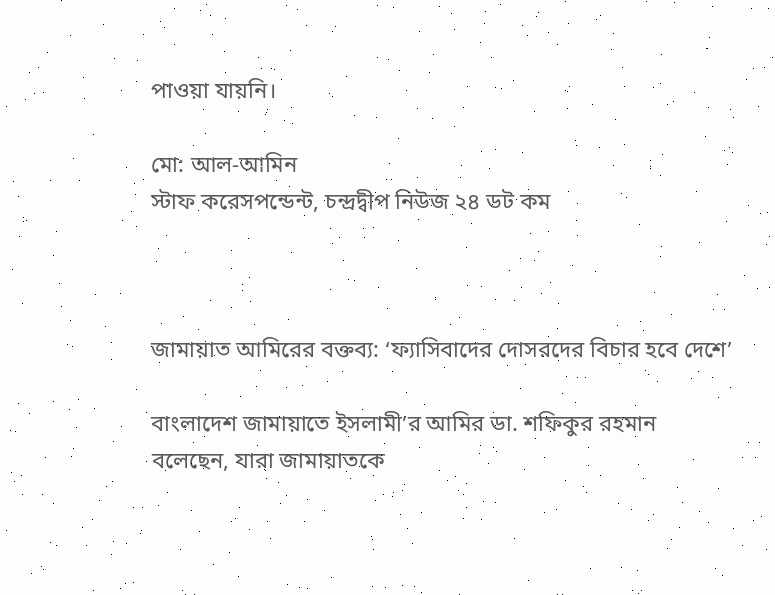পাওয়া যায়নি।

মো: আল-আমিন
স্টাফ করেসপন্ডেন্ট, চন্দ্রদ্বীপ নিউজ ২৪ ডট কম



জামায়াত আমিরের বক্তব্য: ‘ফ্যাসিবাদের দোসরদের বিচার হবে দেশে’

বাংলাদেশ জামায়াতে ইসলামী’র আমির ডা. শফিকুর রহমান বলেছেন, যারা জামায়াতকে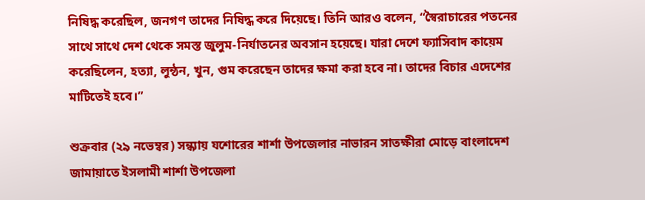নিষিদ্ধ করেছিল, জনগণ তাদের নিষিদ্ধ করে দিয়েছে। তিনি আরও বলেন, “স্বৈরাচারের পতনের সাথে সাথে দেশ থেকে সমস্ত জুলুম-নির্যাতনের অবসান হয়েছে। যারা দেশে ফ্যাসিবাদ কায়েম করেছিলেন, হত্যা, লুন্ঠন, খুন, গুম করেছেন তাদের ক্ষমা করা হবে না। তাদের বিচার এদেশের মাটিতেই হবে।”

শুক্রবার (২৯ নভেম্বর) সন্ধ্যায় যশোরের শার্শা উপজেলার নাভারন সাতক্ষীরা মোড়ে বাংলাদেশ জামায়াতে ইসলামী শার্শা উপজেলা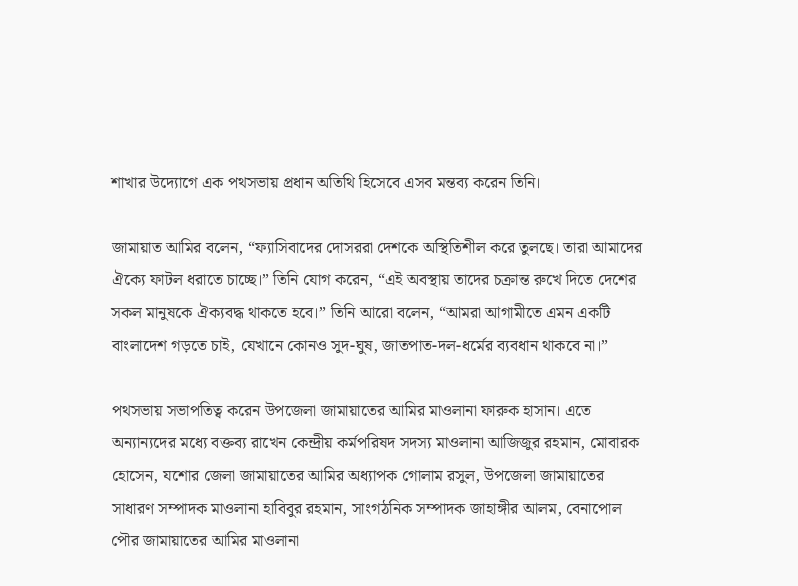শাখার উদ্যোগে এক পথসভায় প্রধান অতিথি হিসেবে এসব মন্তব্য করেন তিনি।

জামায়াত আমির বলেন, “ফ্যাসিবাদের দোসররা দেশকে অস্থিতিশীল করে তুলছে। তারা আমাদের ঐক্যে ফাটল ধরাতে চাচ্ছে।” তিনি যোগ করেন, “এই অবস্থায় তাদের চক্রান্ত রুখে দিতে দেশের সকল মানুষকে ঐক্যবদ্ধ থাকতে হবে।” তিনি আরো বলেন, “আমরা আগামীতে এমন একটি বাংলাদেশ গড়তে চাই, যেখানে কোনও সুদ-ঘুষ, জাতপাত-দল-ধর্মের ব্যবধান থাকবে না।”

পথসভায় সভাপতিত্ব করেন উপজেলা জামায়াতের আমির মাওলানা ফারুক হাসান। এতে অন্যান্যদের মধ্যে বক্তব্য রাখেন কেন্দ্রীয় কর্মপরিষদ সদস্য মাওলানা আজিজুর রহমান, মোবারক হোসেন, যশোর জেলা জামায়াতের আমির অধ্যাপক গোলাম রসুল, উপজেলা জামায়াতের সাধারণ সম্পাদক মাওলানা হাবিবুর রহমান, সাংগঠনিক সম্পাদক জাহাঙ্গীর আলম, বেনাপোল পৌর জামায়াতের আমির মাওলানা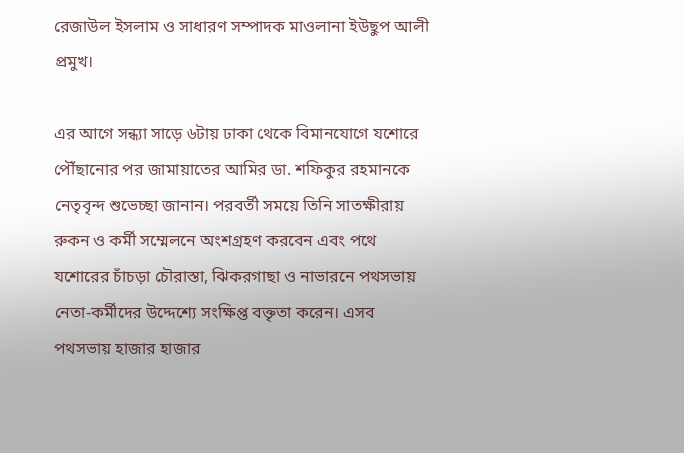রেজাউল ইসলাম ও সাধারণ সম্পাদক মাওলানা ইউছুপ আলী প্রমুখ।

এর আগে সন্ধ্যা সাড়ে ৬টায় ঢাকা থেকে বিমানযোগে যশোরে পৌঁছানোর পর জামায়াতের আমির ডা. শফিকুর রহমানকে নেতৃবৃন্দ শুভেচ্ছা জানান। পরবর্তী সময়ে তিনি সাতক্ষীরায় রুকন ও কর্মী সম্মেলনে অংশগ্রহণ করবেন এবং পথে যশোরের চাঁচড়া চৌরাস্তা, ঝিকরগাছা ও নাভারনে পথসভায় নেতা-কর্মীদের উদ্দেশ্যে সংক্ষিপ্ত বক্তৃতা করেন। এসব পথসভায় হাজার হাজার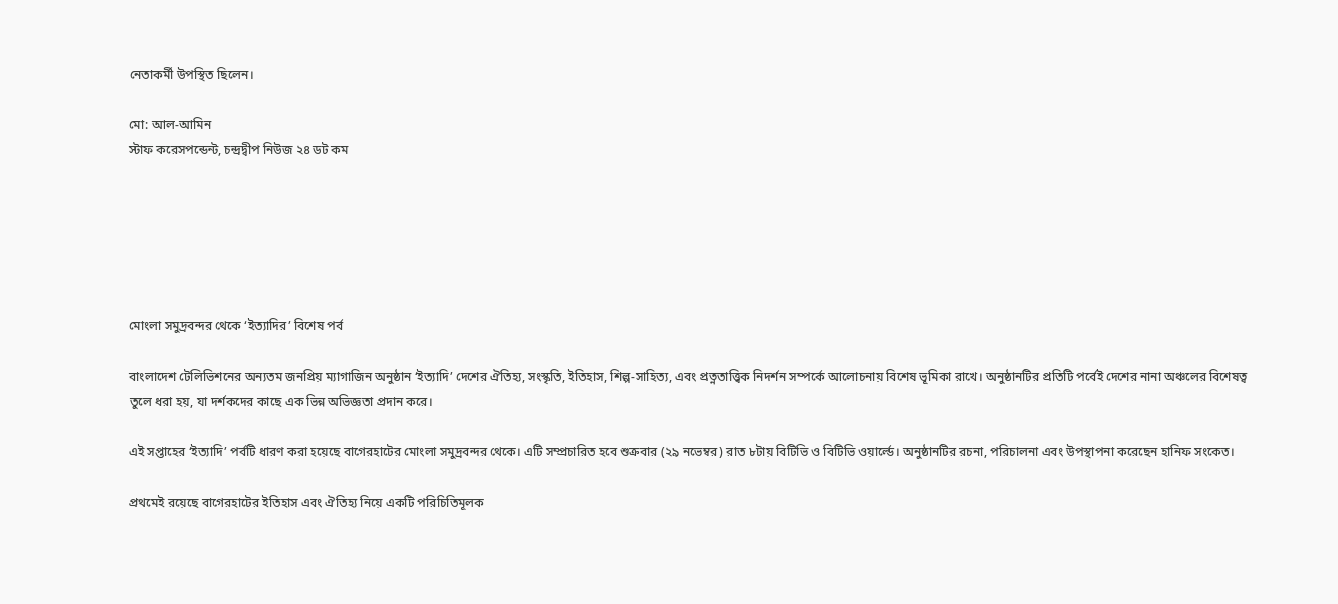নেতাকর্মী উপস্থিত ছিলেন।

মো: আল-আমিন
স্টাফ করেসপন্ডেন্ট, চন্দ্রদ্বীপ নিউজ ২৪ ডট কম






মোংলা সমুদ্রবন্দর থেকে ‘ইত্যাদির’ বিশেষ পর্ব

বাংলাদেশ টেলিভিশনের অন্যতম জনপ্রিয় ম্যাগাজিন অনুষ্ঠান ‘ইত্যাদি’ দেশের ঐতিহ্য, সংস্কৃতি, ইতিহাস, শিল্প-সাহিত্য, এবং প্রত্নতাত্ত্বিক নিদর্শন সম্পর্কে আলোচনায় বিশেষ ভূমিকা রাখে। অনুষ্ঠানটির প্রতিটি পর্বেই দেশের নানা অঞ্চলের বিশেষত্ব তুলে ধরা হয়, যা দর্শকদের কাছে এক ভিন্ন অভিজ্ঞতা প্রদান করে।

এই সপ্তাহের ‘ইত্যাদি’ পর্বটি ধারণ করা হয়েছে বাগেরহাটের মোংলা সমুদ্রবন্দর থেকে। এটি সম্প্রচারিত হবে শুক্রবার (২৯ নভেম্বর) রাত ৮টায় বিটিভি ও বিটিভি ওয়ার্ল্ডে। অনুষ্ঠানটির রচনা, পরিচালনা এবং উপস্থাপনা করেছেন হানিফ সংকেত।

প্রথমেই রয়েছে বাগেরহাটের ইতিহাস এবং ঐতিহ্য নিয়ে একটি পরিচিতিমূলক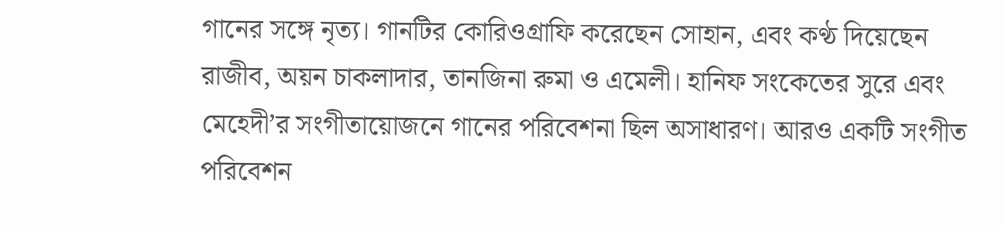গানের সঙ্গে নৃত্য। গানটির কোরিওগ্রাফি করেছেন সোহান, এবং কণ্ঠ দিয়েছেন রাজীব, অয়ন চাকলাদার, তানজিনা রুমা ও এমেলী। হানিফ সংকেতের সুরে এবং মেহেদী’র সংগীতায়োজনে গানের পরিবেশনা ছিল অসাধারণ। আরও একটি সংগীত পরিবেশন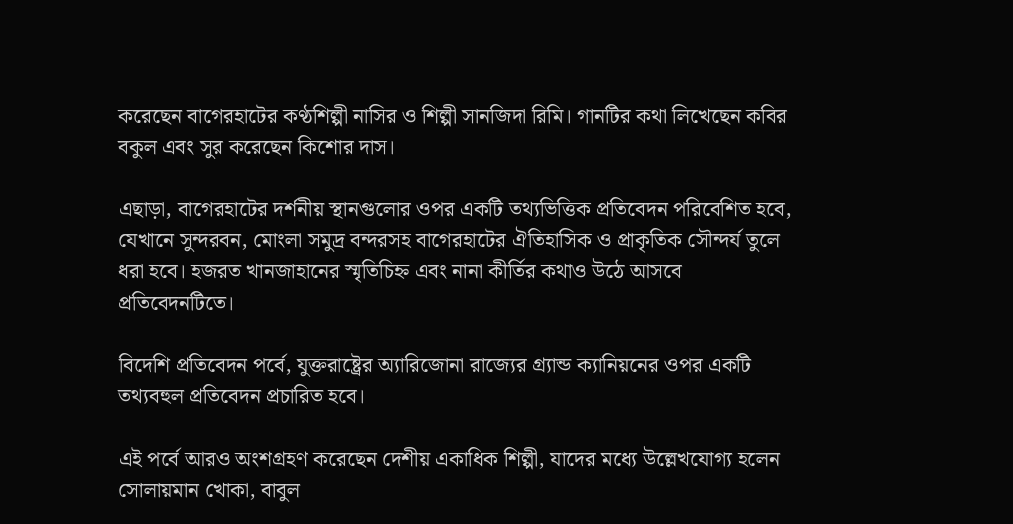করেছেন বাগেরহাটের কণ্ঠশিল্পী নাসির ও শিল্পী সানজিদা রিমি। গানটির কথা লিখেছেন কবির বকুল এবং সুর করেছেন কিশোর দাস।

এছাড়া, বাগেরহাটের দর্শনীয় স্থানগুলোর ওপর একটি তথ্যভিত্তিক প্রতিবেদন পরিবেশিত হবে, যেখানে সুন্দরবন, মোংলা সমুদ্র বন্দরসহ বাগেরহাটের ঐতিহাসিক ও প্রাকৃতিক সৌন্দর্য তুলে ধরা হবে। হজরত খানজাহানের স্মৃতিচিহ্ন এবং নানা কীর্তির কথাও উঠে আসবে প্রতিবেদনটিতে।

বিদেশি প্রতিবেদন পর্বে, যুক্তরাষ্ট্রের অ্যারিজোনা রাজ্যের গ্র্যান্ড ক্যানিয়নের ওপর একটি তথ্যবহুল প্রতিবেদন প্রচারিত হবে।

এই পর্বে আরও অংশগ্রহণ করেছেন দেশীয় একাধিক শিল্পী, যাদের মধ্যে উল্লেখযোগ্য হলেন সোলায়মান খোকা, বাবুল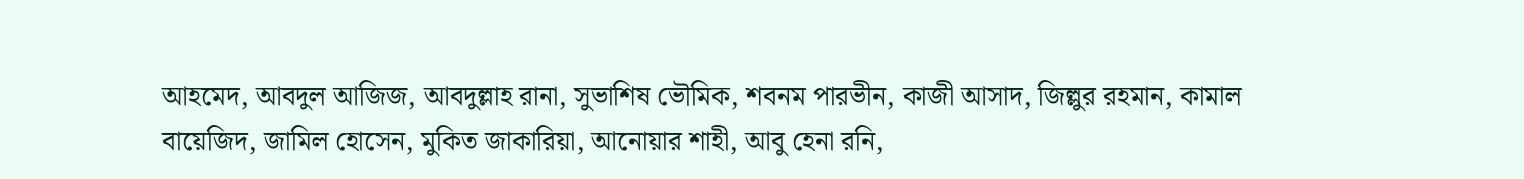আহমেদ, আবদুল আজিজ, আবদুল্লাহ রানা, সুভাশিষ ভৌমিক, শবনম পারভীন, কাজী আসাদ, জিল্লুর রহমান, কামাল বায়েজিদ, জামিল হোসেন, মুকিত জাকারিয়া, আনোয়ার শাহী, আবু হেনা রনি,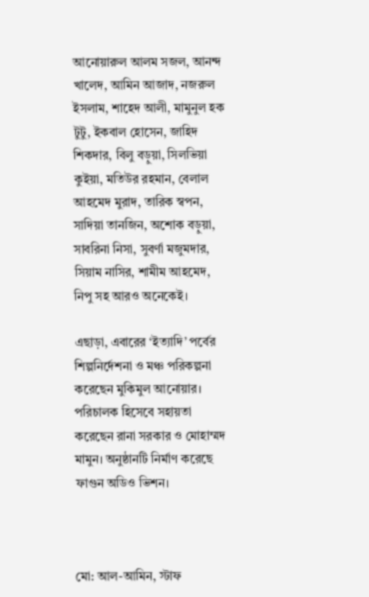আনোয়ারুল আলম সজল, আনন্দ খালেদ, আমিন আজাদ, নজরুল ইসলাম, শাহেদ আলী, মামুনুল হক টুটু, ইকবাল হোসেন, জাহিদ শিকদার, বিলু বড়ুয়া, সিলভিয়া কুইয়া, মতিউর রহমান, বেলাল আহমেদ মুরাদ, তারিক স্বপন, সাদিয়া তানজিন, অশোক বড়ুয়া, সাবরিনা নিসা, সুবর্ণা মজুমদার, সিয়াম নাসির, শামীম আহমেদ, নিপু সহ আরও অনেকেই।

এছাড়া, এবারের ‘ইত্যাদি’ পর্বের শিল্পনির্দেশনা ও মঞ্চ পরিকল্পনা করেছেন মুকিমুল আনোয়ার। পরিচালক হিসেবে সহায়তা করেছেন রানা সরকার ও মোহাম্মদ মামুন। অনুষ্ঠানটি নির্মাণ করেছে ফাগুন অডিও ভিশন।



মো: আল-আমিন, স্টাফ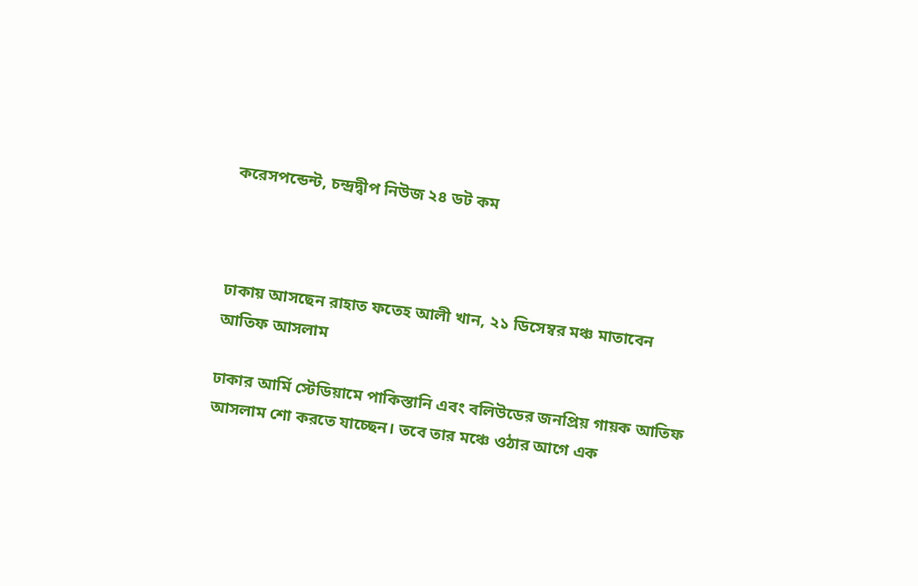করেসপন্ডেন্ট, চন্দ্রদ্বীপ নিউজ ২৪ ডট কম



ঢাকায় আসছেন রাহাত ফতেহ আলী খান, ২১ ডিসেম্বর মঞ্চ মাতাবেন আতিফ আসলাম

ঢাকার আর্মি স্টেডিয়ামে পাকিস্তানি এবং বলিউডের জনপ্রিয় গায়ক আতিফ আসলাম শো করতে যাচ্ছেন। তবে তার মঞ্চে ওঠার আগে এক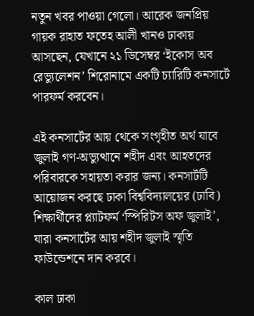নতুন খবর পাওয়া গেলো। আরেক জনপ্রিয় গায়ক রাহাত ফতেহ আলী খানও ঢাকায় আসছেন, যেখানে ২১ ডিসেম্বর ‘ইকোস অব রেভ্যুলেশন’ শিরোনামে একটি চ্যারিটি কনসার্টে পারফর্ম করবেন।

এই কনসার্টের আয় থেকে সংগৃহীত অর্থ যাবে জুলাই গণ-অভ্যুত্থানে শহীদ এবং আহতদের পরিবারকে সহায়তা করার জন্য। কনসার্টটি আয়োজন করছে ঢাকা বিশ্ববিদ্যালয়ের (ঢাবি) শিক্ষার্থীদের প্ল্যাটফর্ম ‘স্পিরিটস অফ জুলাই’, যারা কনসার্টের আয় শহীদ জুলাই স্মৃতি ফাউন্ডেশনে দান করবে।

কাল ঢাকা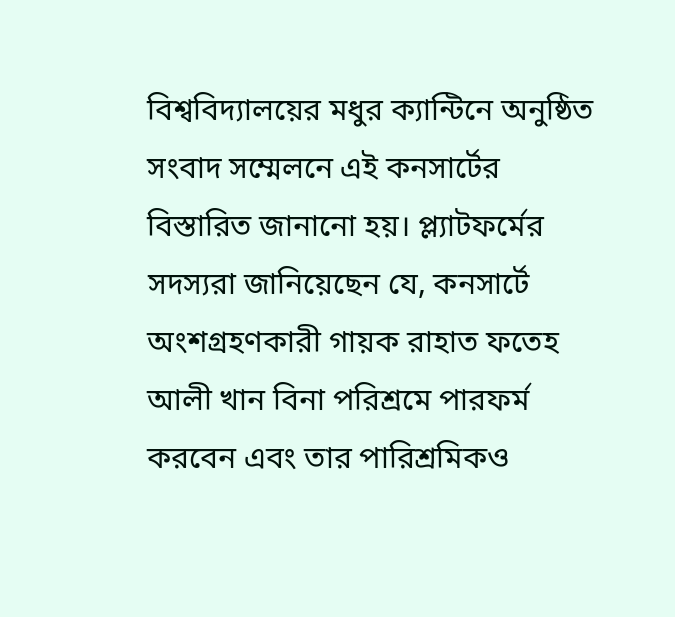বিশ্ববিদ্যালয়ের মধুর ক্যান্টিনে অনুষ্ঠিত সংবাদ সম্মেলনে এই কনসার্টের বিস্তারিত জানানো হয়। প্ল্যাটফর্মের সদস্যরা জানিয়েছেন যে, কনসার্টে অংশগ্রহণকারী গায়ক রাহাত ফতেহ আলী খান বিনা পরিশ্রমে পারফর্ম করবেন এবং তার পারিশ্রমিকও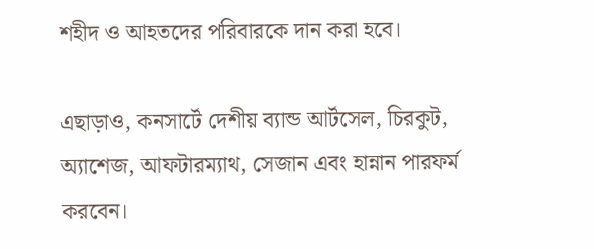শহীদ ও আহতদের পরিবারকে দান করা হবে।

এছাড়াও, কনসার্টে দেশীয় ব্যান্ড আর্টসেল, চিরকুট, অ্যাশেজ, আফটারম্যাথ, সেজান এবং হান্নান পারফর্ম করবেন।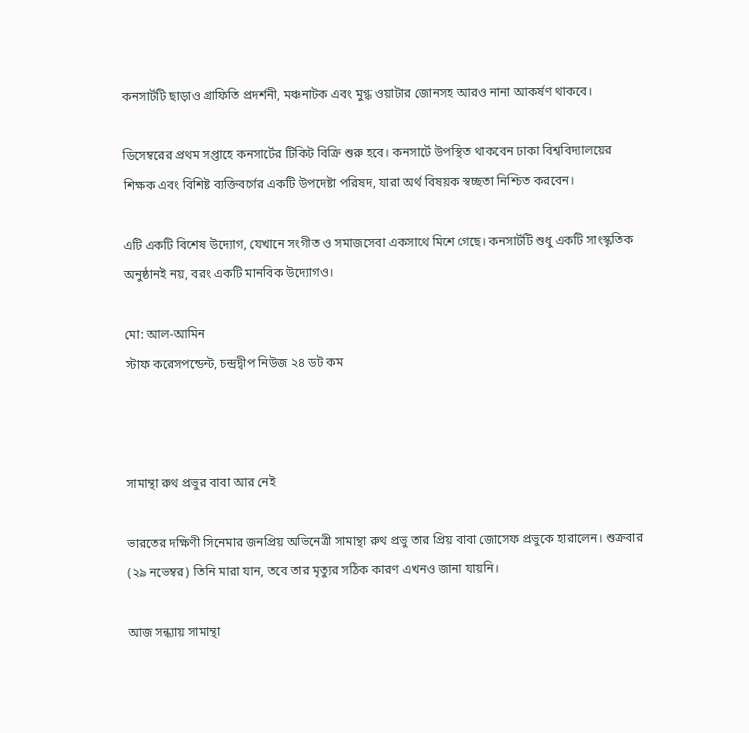কনসার্টটি ছাড়াও গ্রাফিতি প্রদর্শনী, মঞ্চনাটক এবং মুগ্ধ ওয়াটার জোনসহ আরও নানা আকর্ষণ থাকবে।

ডিসেম্বরের প্রথম সপ্তাহে কনসার্টের টিকিট বিক্রি শুরু হবে। কনসার্টে উপস্থিত থাকবেন ঢাকা বিশ্ববিদ্যালয়ের শিক্ষক এবং বিশিষ্ট ব্যক্তিবর্গের একটি উপদেষ্টা পরিষদ, যারা অর্থ বিষয়ক স্বচ্ছতা নিশ্চিত করবেন।

এটি একটি বিশেষ উদ্যোগ, যেখানে সংগীত ও সমাজসেবা একসাথে মিশে গেছে। কনসার্টটি শুধু একটি সাংস্কৃতিক অনুষ্ঠানই নয়, বরং একটি মানবিক উদ্যোগও।

মো: আল-আমিন
স্টাফ করেসপন্ডেন্ট, চন্দ্রদ্বীপ নিউজ ২৪ ডট কম



সামান্থা রুথ প্রভুর বাবা আর নেই

ভারতের দক্ষিণী সিনেমার জনপ্রিয় অভিনেত্রী সামান্থা রুথ প্রভু তার প্রিয় বাবা জোসেফ প্রভুকে হারালেন। শুক্রবার (২৯ নভেম্বর) তিনি মারা যান, তবে তার মৃত্যুর সঠিক কারণ এখনও জানা যায়নি।

আজ সন্ধ্যায় সামান্থা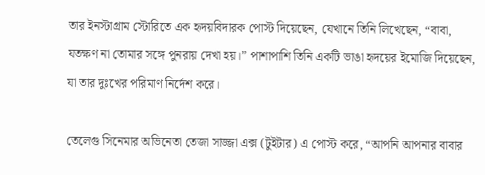তার ইনস্টাগ্রাম স্টোরিতে এক হৃদয়বিদারক পোস্ট দিয়েছেন, যেখানে তিনি লিখেছেন, “বাবা, যতক্ষণ না তোমার সঙ্গে পুনরায় দেখা হয়।” পাশাপাশি তিনি একটি ভাঙা হৃদয়ের ইমোজি দিয়েছেন, যা তার দুঃখের পরিমাণ নির্দেশ করে।

তেলেগু সিনেমার অভিনেতা তেজা সাজ্জা এক্স (টুইটার) এ পোস্ট করে, “আপনি আপনার বাবার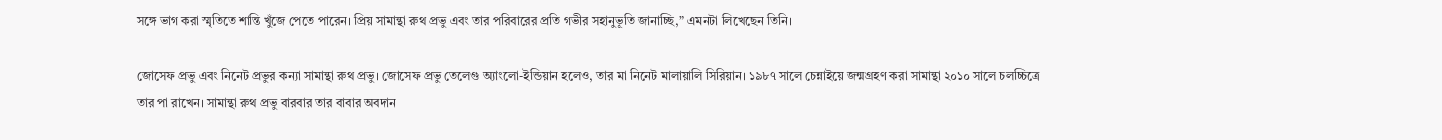সঙ্গে ভাগ করা স্মৃতিতে শান্তি খুঁজে পেতে পারেন। প্রিয় সামান্থা রুথ প্রভু এবং তার পরিবারের প্রতি গভীর সহানুভূতি জানাচ্ছি,” এমনটা লিখেছেন তিনি।

জোসেফ প্রভু এবং নিনেট প্রভুর কন্যা সামান্থা রুথ প্রভু। জোসেফ প্রভু তেলেগু অ্যাংলো-ইন্ডিয়ান হলেও, তার মা নিনেট মালায়ালি সিরিয়ান। ১৯৮৭ সালে চেন্নাইয়ে জন্মগ্রহণ করা সামান্থা ২০১০ সালে চলচ্চিত্রে তার পা রাখেন। সামান্থা রুথ প্রভু বারবার তার বাবার অবদান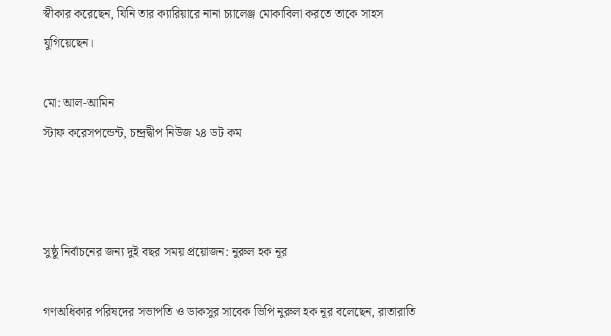স্বীকার করেছেন, যিনি তার ক্যারিয়ারে নানা চ্যালেঞ্জ মোকাবিলা করতে তাকে সাহস যুগিয়েছেন।

মো: আল-আমিন
স্টাফ করেসপন্ডেন্ট, চন্দ্রদ্বীপ নিউজ ২৪ ডট কম



সুষ্ঠু নির্বাচনের জন্য দুই বছর সময় প্রয়োজন: নুরুল হক নূর

গণঅধিকার পরিষদের সভাপতি ও ডাকসুর সাবেক ভিপি নুরুল হক নূর বলেছেন, রাতারাতি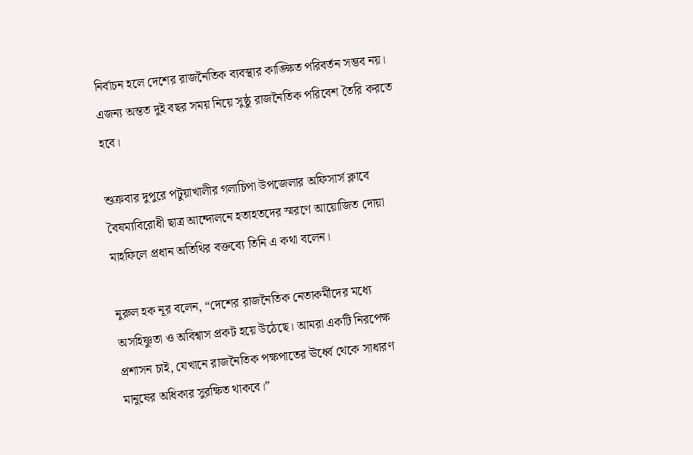নির্বাচন হলে দেশের রাজনৈতিক ব্যবস্থার কাঙ্ক্ষিত পরিবর্তন সম্ভব নয়। এজন্য অন্তত দুই বছর সময় নিয়ে সুষ্ঠু রাজনৈতিক পরিবেশ তৈরি করতে হবে।

শুক্রবার দুপুরে পটুয়াখালীর গলাচিপা উপজেলার অফিসার্স ক্লাবে বৈষম্যবিরোধী ছাত্র আন্দোলনে হতাহতদের স্মরণে আয়োজিত দোয়া মাহফিলে প্রধান অতিথির বক্তব্যে তিনি এ কথা বলেন।

নুরুল হক নূর বলেন, “দেশের রাজনৈতিক নেতাকর্মীদের মধ্যে অসহিষ্ণুতা ও অবিশ্বাস প্রকট হয়ে উঠেছে। আমরা একটি নিরপেক্ষ প্রশাসন চাই, যেখানে রাজনৈতিক পক্ষপাতের ঊর্ধ্বে থেকে সাধারণ মানুষের অধিকার সুরক্ষিত থাকবে।”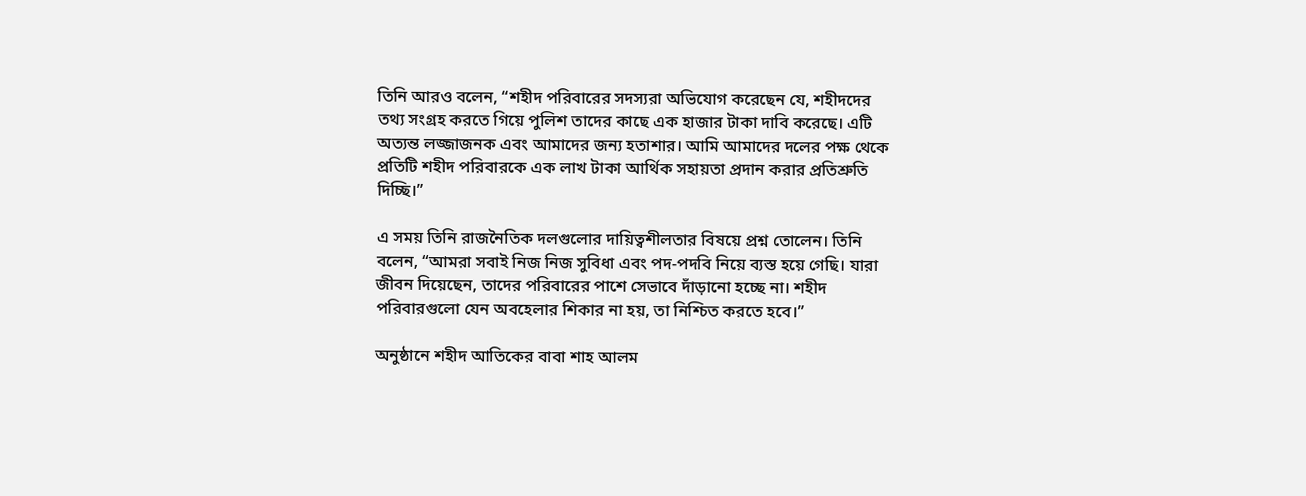তিনি আরও বলেন, “শহীদ পরিবারের সদস্যরা অভিযোগ করেছেন যে, শহীদদের তথ্য সংগ্রহ করতে গিয়ে পুলিশ তাদের কাছে এক হাজার টাকা দাবি করেছে। এটি অত্যন্ত লজ্জাজনক এবং আমাদের জন্য হতাশার। আমি আমাদের দলের পক্ষ থেকে প্রতিটি শহীদ পরিবারকে এক লাখ টাকা আর্থিক সহায়তা প্রদান করার প্রতিশ্রুতি দিচ্ছি।”

এ সময় তিনি রাজনৈতিক দলগুলোর দায়িত্বশীলতার বিষয়ে প্রশ্ন তোলেন। তিনি বলেন, “আমরা সবাই নিজ নিজ সুবিধা এবং পদ-পদবি নিয়ে ব্যস্ত হয়ে গেছি। যারা জীবন দিয়েছেন, তাদের পরিবারের পাশে সেভাবে দাঁড়ানো হচ্ছে না। শহীদ পরিবারগুলো যেন অবহেলার শিকার না হয়, তা নিশ্চিত করতে হবে।”

অনুষ্ঠানে শহীদ আতিকের বাবা শাহ আলম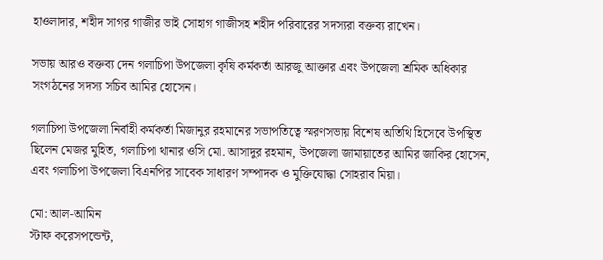হাওলাদার, শহীদ সাগর গাজীর ভাই সোহাগ গাজীসহ শহীদ পরিবারের সদস্যরা বক্তব্য রাখেন।

সভায় আরও বক্তব্য দেন গলাচিপা উপজেলা কৃষি কর্মকর্তা আরজু আক্তার এবং উপজেলা শ্রমিক অধিকার সংগঠনের সদস্য সচিব আমির হোসেন।

গলাচিপা উপজেলা নির্বাহী কর্মকর্তা মিজানুর রহমানের সভাপতিত্বে স্মরণসভায় বিশেষ অতিথি হিসেবে উপস্থিত ছিলেন মেজর মুহিত, গলাচিপা থানার ওসি মো. আসাদুর রহমান, উপজেলা জামায়াতের আমির জাকির হোসেন, এবং গলাচিপা উপজেলা বিএনপির সাবেক সাধারণ সম্পাদক ও মুক্তিযোদ্ধা সোহরাব মিয়া।

মো: আল-আমিন
স্টাফ করেসপন্ডেন্ট,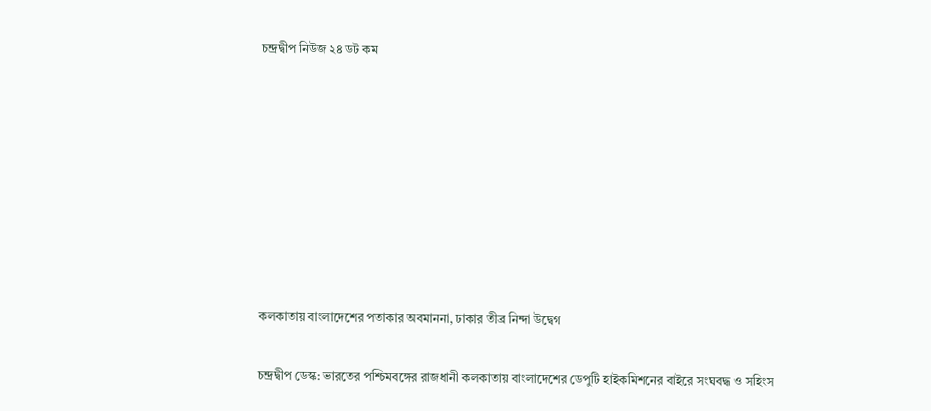চন্দ্রদ্বীপ নিউজ ২৪ ডট কম








কলকাতায় বাংলাদেশের পতাকার অবমাননা, ঢাকার তীব্র নিন্দা উদ্বেগ

চন্দ্রদ্বীপ ডেস্ক: ভারতের পশ্চিমবঙ্গের রাজধানী কলকাতায় বাংলাদেশের ডেপুটি হাইকমিশনের বাইরে সংঘবদ্ধ ও সহিংস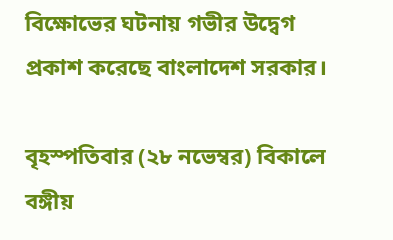বিক্ষোভের ঘটনায় গভীর উদ্বেগ প্রকাশ করেছে বাংলাদেশ সরকার।

বৃহস্পতিবার (২৮ নভেম্বর) বিকালে বঙ্গীয়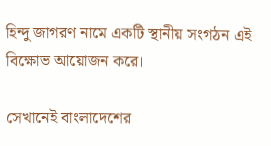হিন্দু জাগরণ নামে একটি স্থানীয় সংগঠন এই বিক্ষোভ আয়োজন করে।

সেখানেই বাংলাদেশের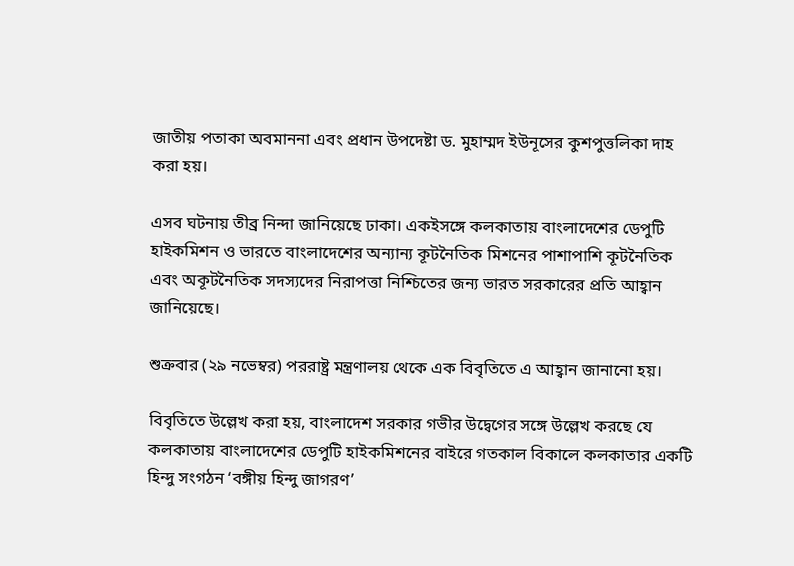জাতীয় পতাকা অবমাননা এবং প্রধান উপদেষ্টা ড. মুহাম্মদ ইউনূসের কুশপুত্তলিকা দাহ করা হয়।

এসব ঘটনায় তীব্র নিন্দা জানিয়েছে ঢাকা। একইসঙ্গে কলকাতায় বাংলাদেশের ডেপুটি হাইকমিশন ও ভারতে বাংলাদেশের অন্যান্য কূটনৈতিক মিশনের পাশাপাশি কূটনৈতিক এবং অকূটনৈতিক সদস্যদের নিরাপত্তা নিশ্চিতের জন্য ভারত সরকারের প্রতি আহ্বান জানিয়েছে।

শুক্রবার (২৯ নভেম্বর) পররাষ্ট্র মন্ত্রণালয় থেকে এক বিবৃতিতে এ আহ্বান জানানো হয়।

বিবৃতিতে উল্লেখ করা হয়, বাংলাদেশ সরকার গভীর উদ্বেগের সঙ্গে উল্লেখ করছে যে কলকাতায় বাংলাদেশের ডেপুটি হাইকমিশনের বাইরে গতকাল বিকালে কলকাতার একটি হিন্দু সংগঠন ‘বঙ্গীয় হিন্দু জাগরণ’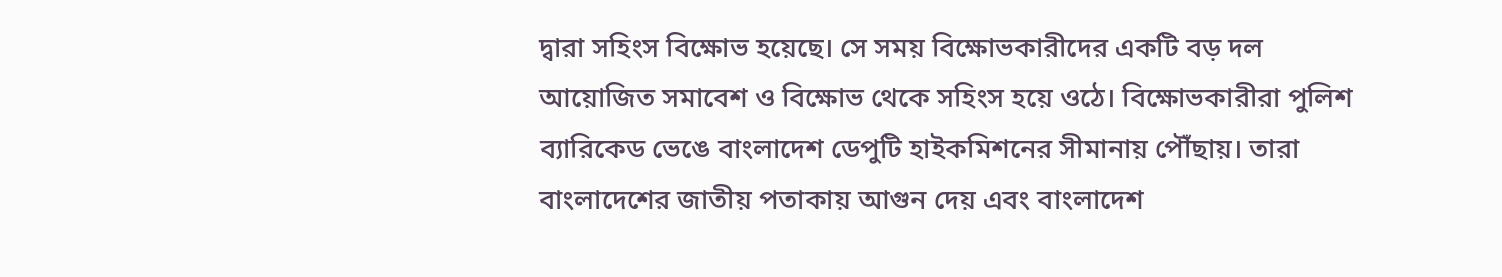দ্বারা সহিংস বিক্ষোভ হয়েছে। সে সময় বিক্ষোভকারীদের একটি বড় দল আয়োজিত সমাবেশ ও বিক্ষোভ থেকে সহিংস হয়ে ওঠে। বিক্ষোভকারীরা পুলিশ ব্যারিকেড ভেঙে বাংলাদেশ ডেপুটি হাইকমিশনের সীমানায় পৌঁছায়। তারা বাংলাদেশের জাতীয় পতাকায় আগুন দেয় এবং বাংলাদেশ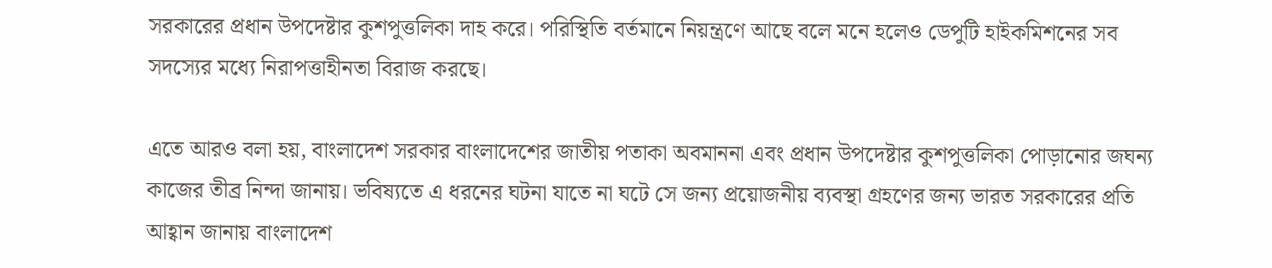সরকারের প্রধান উপদেষ্টার কুশপুত্তলিকা দাহ করে। পরিস্থিতি বর্তমানে নিয়ন্ত্রণে আছে বলে মনে হলেও ডেপুটি হাইকমিশনের সব সদস্যের মধ্যে নিরাপত্তাহীনতা বিরাজ করছে।

এতে আরও বলা হয়, বাংলাদেশ সরকার বাংলাদেশের জাতীয় পতাকা অবমাননা এবং প্রধান উপদেষ্টার কুশপুত্তলিকা পোড়ানোর জঘন্য কাজের তীব্র নিন্দা জানায়। ভবিষ্যতে এ ধরনের ঘটনা যাতে না ঘটে সে জন্য প্রয়োজনীয় ব্যবস্থা গ্রহণের জন্য ভারত সরকারের প্রতি আহ্বান জানায় বাংলাদেশ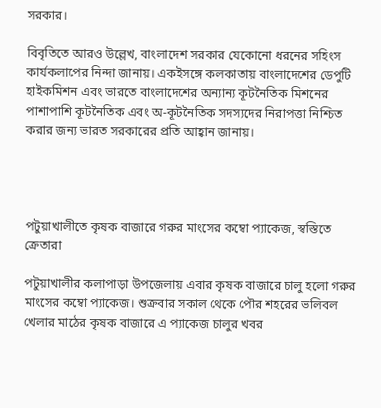সরকার।

বিবৃতিতে আরও উল্লেখ, বাংলাদেশ সরকার যেকোনো ধরনের সহিংস কার্যকলাপের নিন্দা জানায়। একইসঙ্গে কলকাতায় বাংলাদেশের ডেপুটি হাইকমিশন এবং ভারতে বাংলাদেশের অন্যান্য কূটনৈতিক মিশনের পাশাপাশি কূটনৈতিক এবং অ-কূটনৈতিক সদস্যদের নিরাপত্তা নিশ্চিত করার জন্য ভারত সরকারের প্রতি আহ্বান জানায়।




পটুয়াখালীতে কৃষক বাজারে গরুর মাংসের কম্বো প্যাকেজ, স্বস্তিতে ক্রেতারা

পটুয়াখালীর কলাপাড়া উপজেলায় এবার কৃষক বাজারে চালু হলো গরুর মাংসের কম্বো প্যাকেজ। শুক্রবার সকাল থেকে পৌর শহরের ভলিবল খেলার মাঠের কৃষক বাজারে এ প্যাকেজ চালুর খবর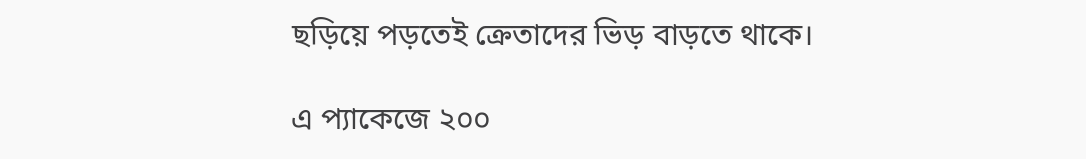ছড়িয়ে পড়তেই ক্রেতাদের ভিড় বাড়তে থাকে।

এ প্যাকেজে ২০০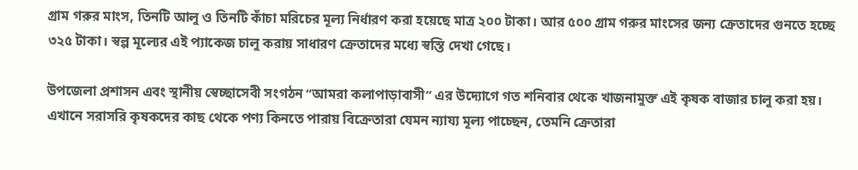গ্রাম গরুর মাংস, তিনটি আলু ও তিনটি কাঁচা মরিচের মূল্য নির্ধারণ করা হয়েছে মাত্র ২০০ টাকা। আর ৫০০ গ্রাম গরুর মাংসের জন্য ক্রেতাদের গুনতে হচ্ছে ৩২৫ টাকা। স্বল্প মূল্যের এই প্যাকেজ চালু করায় সাধারণ ক্রেতাদের মধ্যে স্বস্তি দেখা গেছে।

উপজেলা প্রশাসন এবং স্থানীয় স্বেচ্ছাসেবী সংগঠন “আমরা কলাপাড়াবাসী” এর উদ্যোগে গত শনিবার থেকে খাজনামুক্ত এই কৃষক বাজার চালু করা হয়। এখানে সরাসরি কৃষকদের কাছ থেকে পণ্য কিনতে পারায় বিক্রেতারা যেমন ন্যায্য মূল্য পাচ্ছেন, তেমনি ক্রেতারা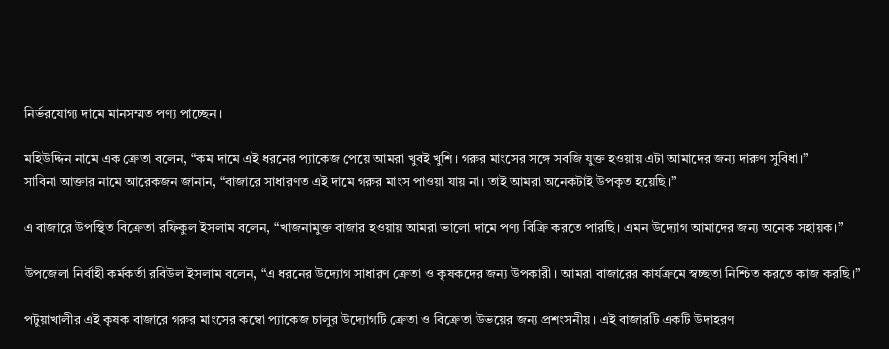নির্ভরযোগ্য দামে মানসম্মত পণ্য পাচ্ছেন।

মহিউদ্দিন নামে এক ক্রেতা বলেন, “কম দামে এই ধরনের প্যাকেজ পেয়ে আমরা খুবই খুশি। গরুর মাংসের সঙ্গে সবজি যুক্ত হওয়ায় এটা আমাদের জন্য দারুণ সুবিধা।”
সাবিনা আক্তার নামে আরেকজন জানান, “বাজারে সাধারণত এই দামে গরুর মাংস পাওয়া যায় না। তাই আমরা অনেকটাই উপকৃত হয়েছি।”

এ বাজারে উপস্থিত বিক্রেতা রফিকুল ইসলাম বলেন, “খাজনামুক্ত বাজার হওয়ায় আমরা ভালো দামে পণ্য বিক্রি করতে পারছি। এমন উদ্যোগ আমাদের জন্য অনেক সহায়ক।”

উপজেলা নির্বাহী কর্মকর্তা রবিউল ইসলাম বলেন, “এ ধরনের উদ্যোগ সাধারণ ক্রেতা ও কৃষকদের জন্য উপকারী। আমরা বাজারের কার্যক্রমে স্বচ্ছতা নিশ্চিত করতে কাজ করছি।”

পটুয়াখালীর এই কৃষক বাজারে গরুর মাংসের কম্বো প্যাকেজ চালুর উদ্যোগটি ক্রেতা ও বিক্রেতা উভয়ের জন্য প্রশংসনীয়। এই বাজারটি একটি উদাহরণ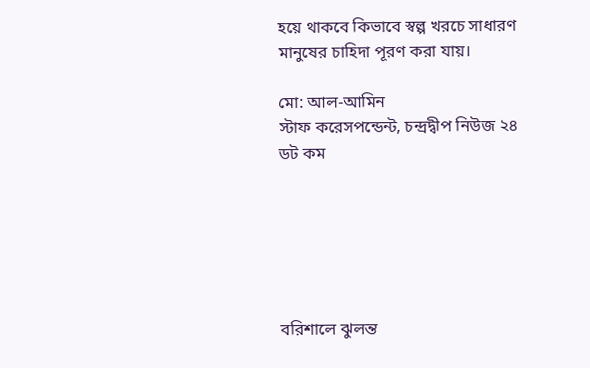হয়ে থাকবে কিভাবে স্বল্প খরচে সাধারণ মানুষের চাহিদা পূরণ করা যায়।

মো: আল-আমিন
স্টাফ করেসপন্ডেন্ট, চন্দ্রদ্বীপ নিউজ ২৪ ডট কম






বরিশালে ঝুলন্ত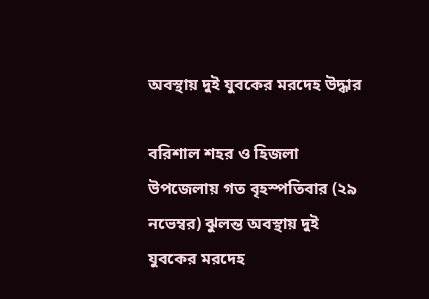অবস্থায় দুই যুবকের মরদেহ উদ্ধার

বরিশাল শহর ও হিজলা উপজেলায় গত বৃহস্পতিবার (২৯ নভেম্বর) ঝুলন্ত অবস্থায় দুই যুবকের মরদেহ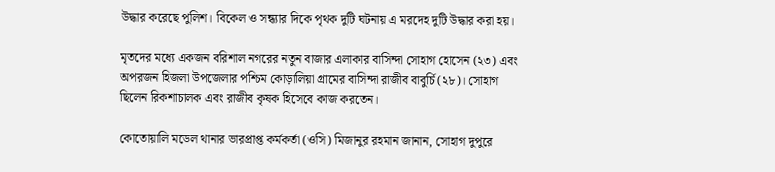উদ্ধার করেছে পুলিশ। বিকেল ও সন্ধ্যার দিকে পৃথক দুটি ঘটনায় এ মরদেহ দুটি উদ্ধার করা হয়।

মৃতদের মধ্যে একজন বরিশাল নগরের নতুন বাজার এলাকার বাসিন্দা সোহাগ হোসেন (২৩) এবং অপরজন হিজলা উপজেলার পশ্চিম কোড়ালিয়া গ্রামের বাসিন্দা রাজীব বাবুর্চি (২৮)। সোহাগ ছিলেন রিকশাচালক এবং রাজীব কৃষক হিসেবে কাজ করতেন।

কোতোয়ালি মডেল থানার ভারপ্রাপ্ত কর্মকর্তা (ওসি) মিজানুর রহমান জানান, সোহাগ দুপুরে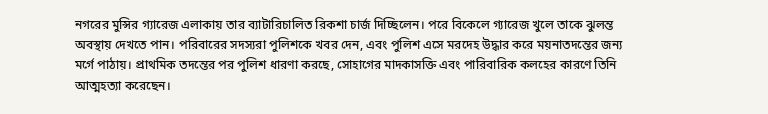নগরের মুন্সির গ্যারেজ এলাকায় তার ব্যাটারিচালিত রিকশা চার্জ দিচ্ছিলেন। পরে বিকেলে গ্যারেজ খুলে তাকে ঝুলন্ত অবস্থায় দেখতে পান। পরিবারের সদস্যরা পুলিশকে খবর দেন, এবং পুলিশ এসে মরদেহ উদ্ধার করে ময়নাতদন্তের জন্য মর্গে পাঠায়। প্রাথমিক তদন্তের পর পুলিশ ধারণা করছে, সোহাগের মাদকাসক্তি এবং পারিবারিক কলহের কারণে তিনি আত্মহত্যা করেছেন।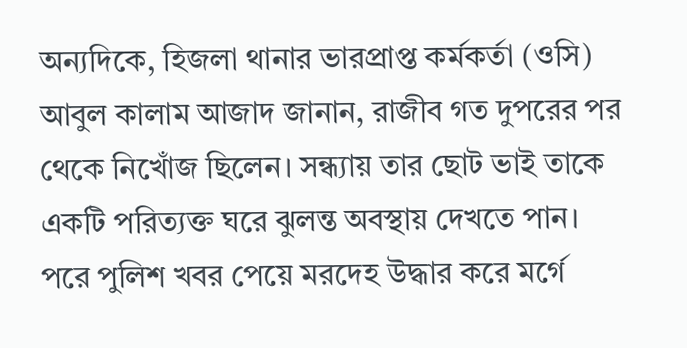অন্যদিকে, হিজলা থানার ভারপ্রাপ্ত কর্মকর্তা (ওসি) আবুল কালাম আজাদ জানান, রাজীব গত দুপরের পর থেকে নিখোঁজ ছিলেন। সন্ধ্যায় তার ছোট ভাই তাকে একটি পরিত্যক্ত ঘরে ঝুলন্ত অবস্থায় দেখতে পান। পরে পুলিশ খবর পেয়ে মরদেহ উদ্ধার করে মর্গে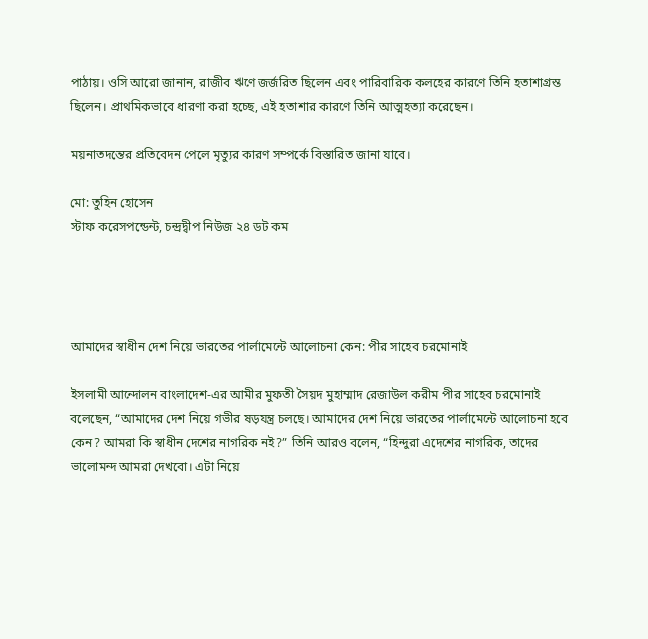পাঠায়। ওসি আরো জানান, রাজীব ঋণে জর্জরিত ছিলেন এবং পারিবারিক কলহের কারণে তিনি হতাশাগ্রস্ত ছিলেন। প্রাথমিকভাবে ধারণা করা হচ্ছে, এই হতাশার কারণে তিনি আত্মহত্যা করেছেন।

ময়নাতদন্তের প্রতিবেদন পেলে মৃত্যুর কারণ সম্পর্কে বিস্তারিত জানা যাবে।

মো: তুহিন হোসেন
স্টাফ করেসপন্ডেন্ট, চন্দ্রদ্বীপ নিউজ ২৪ ডট কম




আমাদের স্বাধীন দেশ নিয়ে ভারতের পার্লামেন্টে আলোচনা কেন: পীর সাহেব চরমোনাই

ইসলামী আন্দোলন বাংলাদেশ-এর আমীর মুফতী সৈয়দ মুহাম্মাদ রেজাউল করীম পীর সাহেব চরমোনাই বলেছেন, “আমাদের দেশ নিয়ে গভীর ষড়যন্ত্র চলছে। আমাদের দেশ নিয়ে ভারতের পার্লামেন্টে আলোচনা হবে কেন? আমরা কি স্বাধীন দেশের নাগরিক নই?” তিনি আরও বলেন, “হিন্দুরা এদেশের নাগরিক, তাদের ভালোমন্দ আমরা দেখবো। এটা নিয়ে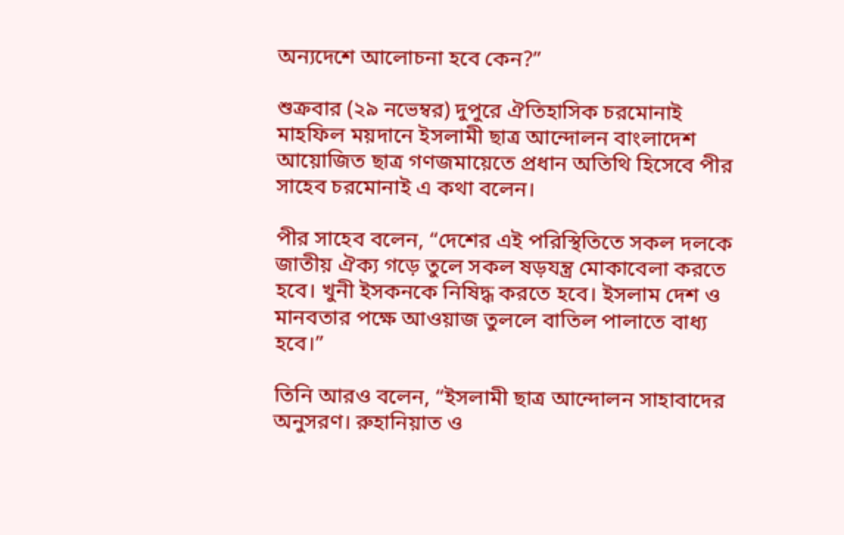অন্যদেশে আলোচনা হবে কেন?”

শুক্রবার (২৯ নভেম্বর) দুপুরে ঐতিহাসিক চরমোনাই মাহফিল ময়দানে ইসলামী ছাত্র আন্দোলন বাংলাদেশ আয়োজিত ছাত্র গণজমায়েতে প্রধান অতিথি হিসেবে পীর সাহেব চরমোনাই এ কথা বলেন।

পীর সাহেব বলেন, “দেশের এই পরিস্থিতিতে সকল দলকে জাতীয় ঐক্য গড়ে তুলে সকল ষড়যন্ত্র মোকাবেলা করতে হবে। খুনী ইসকনকে নিষিদ্ধ করতে হবে। ইসলাম দেশ ও মানবতার পক্ষে আওয়াজ তুললে বাতিল পালাতে বাধ্য হবে।”

তিনি আরও বলেন, “ইসলামী ছাত্র আন্দোলন সাহাবাদের অনুসরণ। রুহানিয়াত ও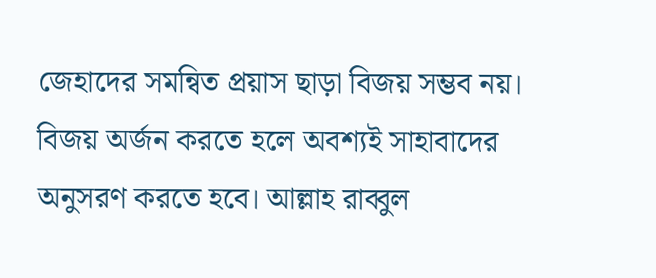জেহাদের সমন্বিত প্রয়াস ছাড়া বিজয় সম্ভব নয়। বিজয় অর্জন করতে হলে অবশ্যই সাহাবাদের অনুসরণ করতে হবে। আল্লাহ রাব্বুল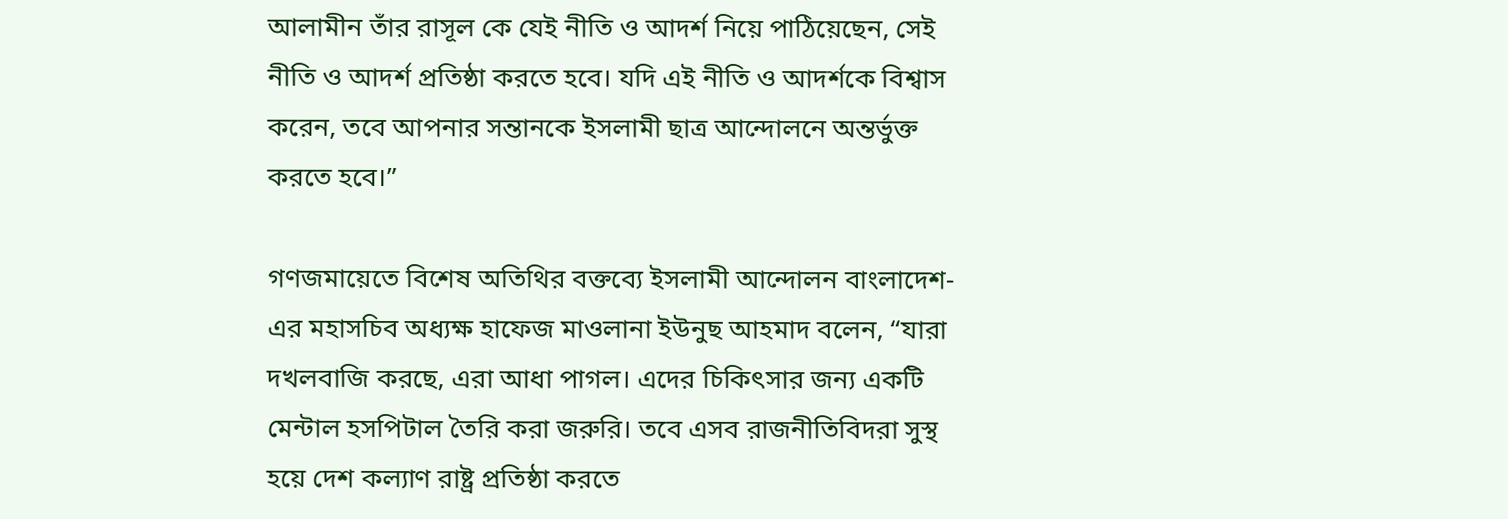আলামীন তাঁর রাসূল কে যেই নীতি ও আদর্শ নিয়ে পাঠিয়েছেন, সেই নীতি ও আদর্শ প্রতিষ্ঠা করতে হবে। যদি এই নীতি ও আদর্শকে বিশ্বাস করেন, তবে আপনার সন্তানকে ইসলামী ছাত্র আন্দোলনে অন্তর্ভুক্ত করতে হবে।”

গণজমায়েতে বিশেষ অতিথির বক্তব্যে ইসলামী আন্দোলন বাংলাদেশ-এর মহাসচিব অধ্যক্ষ হাফেজ মাওলানা ইউনুছ আহমাদ বলেন, “যারা দখলবাজি করছে, এরা আধা পাগল। এদের চিকিৎসার জন্য একটি মেন্টাল হসপিটাল তৈরি করা জরুরি। তবে এসব রাজনীতিবিদরা সুস্থ হয়ে দেশ কল্যাণ রাষ্ট্র প্রতিষ্ঠা করতে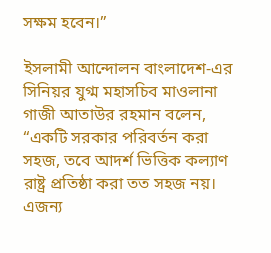সক্ষম হবেন।”

ইসলামী আন্দোলন বাংলাদেশ-এর সিনিয়র যুগ্ম মহাসচিব মাওলানা গাজী আতাউর রহমান বলেন, “একটি সরকার পরিবর্তন করা সহজ, তবে আদর্শ ভিত্তিক কল্যাণ রাষ্ট্র প্রতিষ্ঠা করা তত সহজ নয়। এজন্য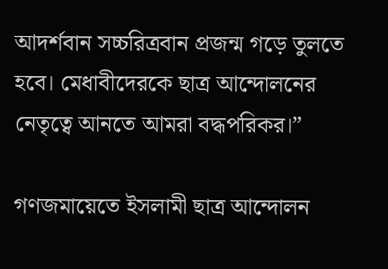আদর্শবান সচ্চরিত্রবান প্রজন্ম গড়ে তুলতে হবে। মেধাবীদেরকে ছাত্র আন্দোলনের নেতৃত্বে আনতে আমরা বদ্ধপরিকর।”

গণজমায়েতে ইসলামী ছাত্র আন্দোলন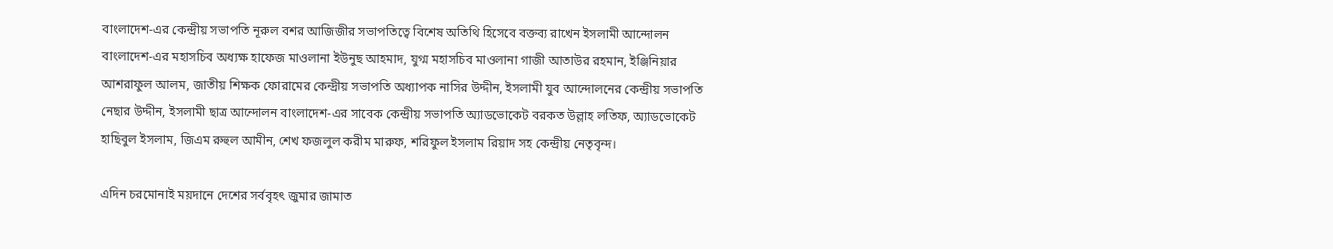বাংলাদেশ-এর কেন্দ্রীয় সভাপতি নূরুল বশর আজিজীর সভাপতিত্বে বিশেষ অতিথি হিসেবে বক্তব্য রাখেন ইসলামী আন্দোলন বাংলাদেশ-এর মহাসচিব অধ্যক্ষ হাফেজ মাওলানা ইউনুছ আহমাদ, যুগ্ম মহাসচিব মাওলানা গাজী আতাউর রহমান, ইঞ্জিনিয়ার আশরাফুল আলম, জাতীয় শিক্ষক ফোরামের কেন্দ্রীয় সভাপতি অধ্যাপক নাসির উদ্দীন, ইসলামী যুব আন্দোলনের কেন্দ্রীয় সভাপতি নেছার উদ্দীন, ইসলামী ছাত্র আন্দোলন বাংলাদেশ-এর সাবেক কেন্দ্রীয় সভাপতি অ্যাডভোকেট বরকত উল্লাহ লতিফ, অ্যাডভোকেট হাছিবুল ইসলাম, জিএম রুহুল আমীন, শেখ ফজলুল করীম মারুফ, শরিফুল ইসলাম রিয়াদ সহ কেন্দ্রীয় নেতৃবৃন্দ।

এদিন চরমোনাই ময়দানে দেশের সর্ববৃহৎ জুমার জামাত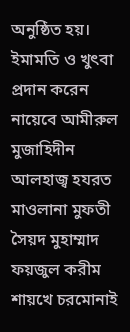অনুষ্ঠিত হয়। ইমামতি ও খুৎবা প্রদান করেন নায়েবে আমীরুল মুজাহিদীন আলহাজ্ব হযরত মাওলানা মুফতী সৈয়দ মুহাম্মাদ ফয়জুল করীম শায়খে চরমোনাই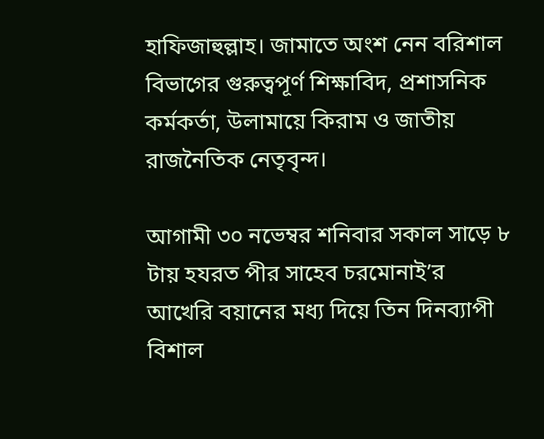হাফিজাহুল্লাহ। জামাতে অংশ নেন বরিশাল বিভাগের গুরুত্বপূর্ণ শিক্ষাবিদ, প্রশাসনিক কর্মকর্তা, উলামায়ে কিরাম ও জাতীয় রাজনৈতিক নেতৃবৃন্দ।

আগামী ৩০ নভেম্বর শনিবার সকাল সাড়ে ৮ টায় হযরত পীর সাহেব চরমোনাই’র আখেরি বয়ানের মধ্য দিয়ে তিন দিনব্যাপী বিশাল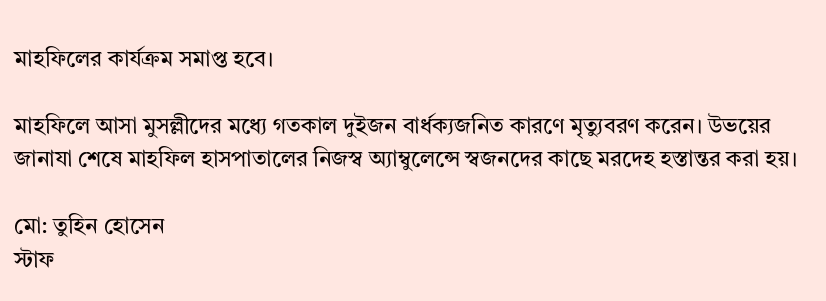মাহফিলের কার্যক্রম সমাপ্ত হবে।

মাহফিলে আসা মুসল্লীদের মধ্যে গতকাল দুইজন বার্ধক্যজনিত কারণে মৃত্যুবরণ করেন। উভয়ের জানাযা শেষে মাহফিল হাসপাতালের নিজস্ব অ্যাম্বুলেন্সে স্বজনদের কাছে মরদেহ হস্তান্তর করা হয়।

মো: তুহিন হোসেন
স্টাফ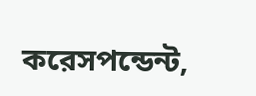করেসপন্ডেন্ট,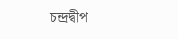চন্দ্রদ্বীপ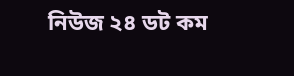নিউজ ২৪ ডট কম